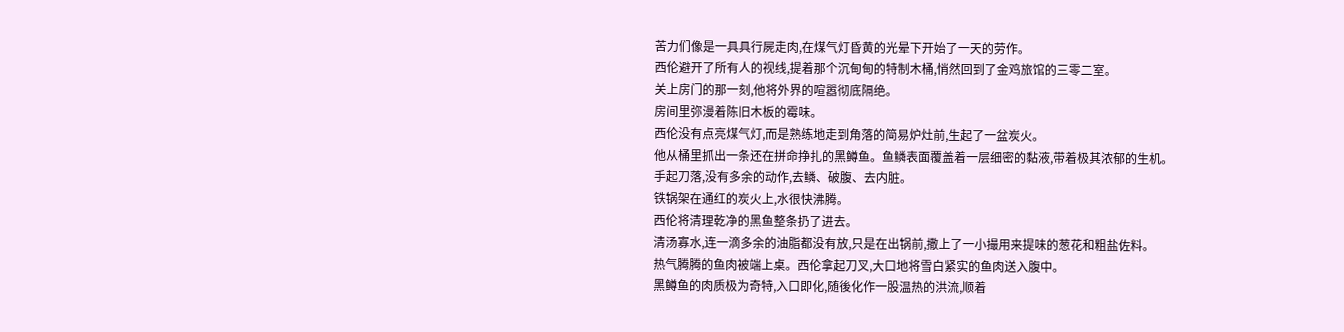苦力们像是一具具行屍走肉,在煤气灯昏黄的光晕下开始了一天的劳作。
西伦避开了所有人的视线,提着那个沉甸甸的特制木桶,悄然回到了金鸡旅馆的三零二室。
关上房门的那一刻,他将外界的喧嚣彻底隔绝。
房间里弥漫着陈旧木板的霉味。
西伦没有点亮煤气灯,而是熟练地走到角落的简易炉灶前,生起了一盆炭火。
他从桶里抓出一条还在拼命挣扎的黑鳟鱼。鱼鳞表面覆盖着一层细密的黏液,带着极其浓郁的生机。
手起刀落,没有多余的动作,去鳞、破腹、去内脏。
铁锅架在通红的炭火上,水很快沸腾。
西伦将清理乾净的黑鱼整条扔了进去。
清汤寡水,连一滴多余的油脂都没有放,只是在出锅前,撒上了一小撮用来提味的葱花和粗盐佐料。
热气腾腾的鱼肉被端上桌。西伦拿起刀叉,大口地将雪白紧实的鱼肉送入腹中。
黑鳟鱼的肉质极为奇特,入口即化,随後化作一股温热的洪流,顺着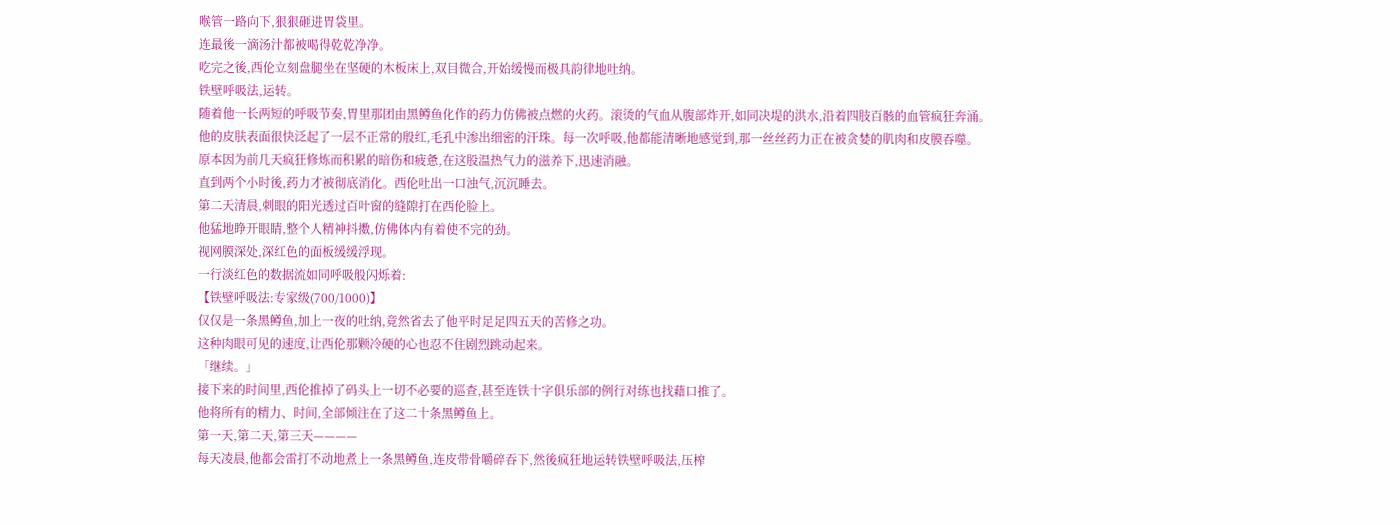喉管一路向下,狠狠砸进胃袋里。
连最後一滴汤汁都被喝得乾乾净净。
吃完之後,西伦立刻盘腿坐在坚硬的木板床上,双目微合,开始缓慢而极具韵律地吐纳。
铁壁呼吸法,运转。
随着他一长两短的呼吸节奏,胃里那团由黑鳟鱼化作的药力仿佛被点燃的火药。滚烫的气血从腹部炸开,如同决堤的洪水,沿着四肢百骸的血管疯狂奔涌。
他的皮肤表面很快泛起了一层不正常的殷红,毛孔中渗出细密的汗珠。每一次呼吸,他都能清晰地感觉到,那一丝丝药力正在被贪婪的肌肉和皮膜吞噬。
原本因为前几天疯狂修炼而积累的暗伤和疲惫,在这股温热气力的滋养下,迅速消融。
直到两个小时後,药力才被彻底消化。西伦吐出一口浊气,沉沉睡去。
第二天清晨,刺眼的阳光透过百叶窗的缝隙打在西伦脸上。
他猛地睁开眼睛,整个人精神抖擞,仿佛体内有着使不完的劲。
视网膜深处,深红色的面板缓缓浮现。
一行淡红色的数据流如同呼吸般闪烁着:
【铁壁呼吸法:专家级(700/1000)】
仅仅是一条黑鳟鱼,加上一夜的吐纳,竟然省去了他平时足足四五天的苦修之功。
这种肉眼可见的速度,让西伦那颗冷硬的心也忍不住剧烈跳动起来。
「继续。」
接下来的时间里,西伦推掉了码头上一切不必要的巡查,甚至连铁十字俱乐部的例行对练也找藉口推了。
他将所有的精力、时间,全部倾注在了这二十条黑鳟鱼上。
第一天,第二天,第三天————
每天凌晨,他都会雷打不动地煮上一条黑鳟鱼,连皮带骨嚼碎吞下,然後疯狂地运转铁壁呼吸法,压榨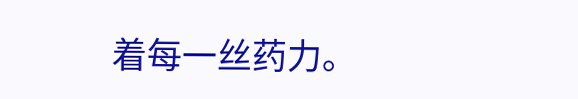着每一丝药力。